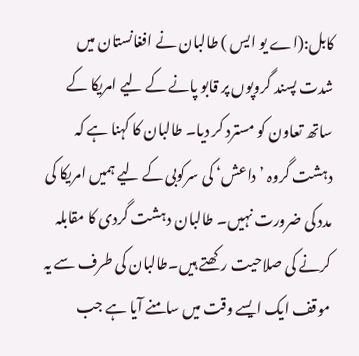کابل:(اے یو ایس ) طالبان نے افغانستان میں شدت پسند گروپوں پر قابو پانے کے لیے امریکا کے ساتھ تعاون کو مسترد کر دیا۔ طالبان کا کہنا ہے کہ دہشت گروہ ’داعش‘ کی سرکوبی کے لیے ہمیں امریکا کی مدد کی ضرورت نہیں۔ طالبان دہشت گردی کا مقابلہ کرنے کی صلاحیت رکھتے ہیں۔طالبان کی طرف سے یہ موقف ایک ایسے وقت میں سامنے آیا ہے جب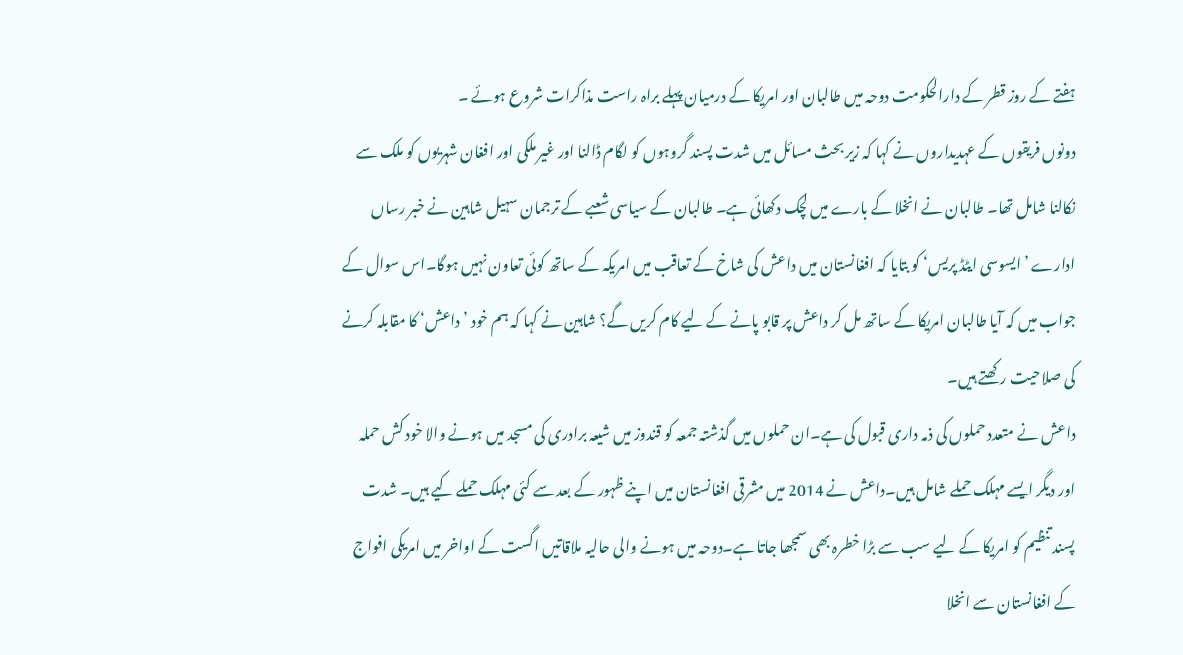ہفتے کے روز قطر کے دارالحکومت دوحہ میں طالبان اور امریکا کے درمیان پہلے براہ راست مذاکرات شروع ہوئے ۔
دونوں فریقوں کے عہدیداروں نے کہا کہ زیر بحث مسائل میں شدت پسند گروہوں کو لگام ڈالنا اور غیر ملکی اور افغان شہریوں کو ملک سے نکالنا شامل تھا۔ طالبان نے انخلا کے بارے میں لچک دکھائی ہے۔ طالبان کے سیاسی شعبے کے ترجمان سہیل شاہین نے خبر رساں ادارے ’ایسوسی ایٹڈ پریس‘ کو بتایا کہ افغانستان میں داعش کی شاخ کے تعاقب میں امریکہ کے ساتھ کوئی تعاون نہیں ہوگا۔اس سوال کے جواب میں کہ آیا طالبان امریکا کے ساتھ مل کر داعش پر قابو پانے کے لیے کام کریں گے؟ شاہین نے کہا کہ ہم خود ’داعش‘ کا مقابلہ کرنے کی صلاحیت رکھتے ہیں۔
داعش نے متعدد حملوں کی ذمہ داری قبول کی ہے۔ان حملوں میں گذشتہ جمعہ کو قندوز میں شیعہ برادری کی مسجد میں ہونے والا خود کش حملہ اور دیگر ایسے مہلک حملے شامل ہیں۔داعش نے 2014 میں مشرقی افغانستان میں اپنے ظہور کے بعد سے کئی مہلک حملے کیے ہیں۔ شدت پسند تنظیم کو امریکا کے لیے سب سے بڑا خطرہ بھی سمجھا جاتا ہے۔دوحہ میں ہونے والی حالیہ ملاقاتیں اگست کے اواخر میں امریکی افواج کے افغانستان سے انخلا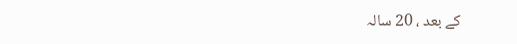کے بعد ، 20 سالہ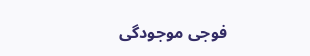فوجی موجودگی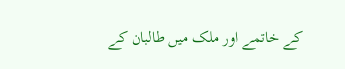کے خاتمے اور ملک میں طالبان کے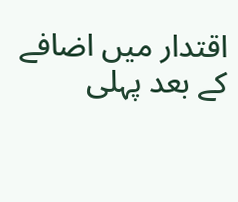اقتدار میں اضافے کے بعد پہلی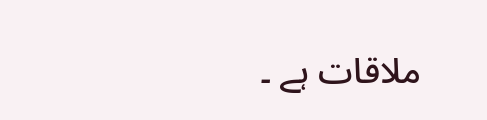ملاقات ہے ۔